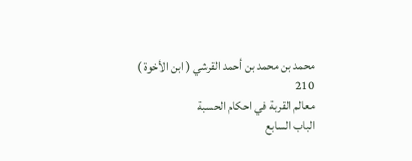محمد بن محمد بن أحمد القرشي ( ابن الأخوة )
210
معالم القربة في احكام الحسبة
الباب السابع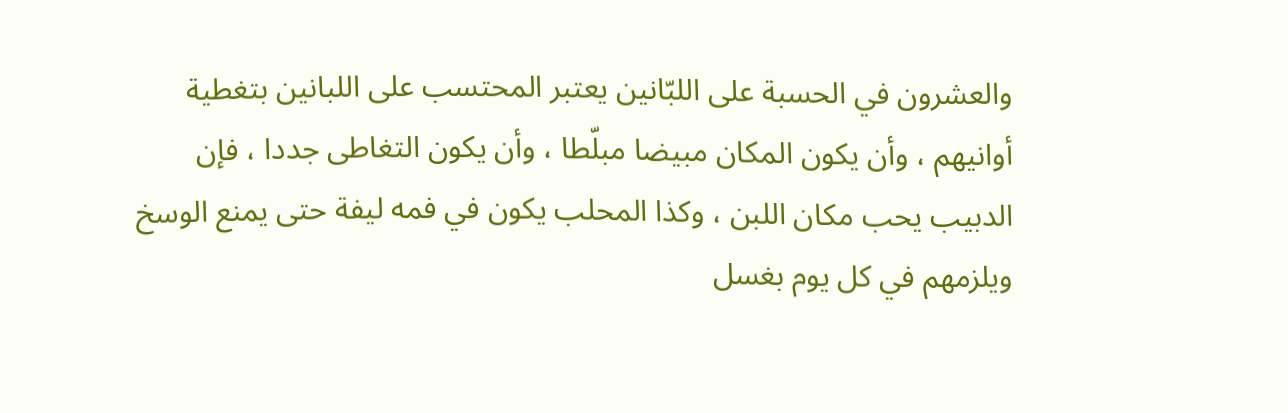والعشرون في الحسبة على اللبّانين يعتبر المحتسب على اللبانين بتغطية أوانيهم ، وأن يكون المكان مبيضا مبلّطا ، وأن يكون التغاطى جددا ، فإن الدبيب يحب مكان اللبن ، وكذا المحلب يكون في فمه ليفة حتى يمنع الوسخ ويلزمهم في كل يوم بغسل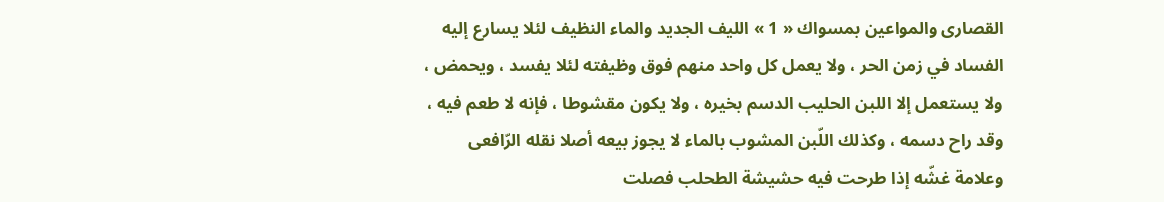القصارى والمواعين بمسواك « 1 » الليف الجديد والماء النظيف لئلا يسارع إليه الفساد في زمن الحر ، ولا يعمل كل واحد منهم فوق وظيفته لئلا يفسد ، ويحمض ، ولا يستعمل إلا اللبن الحليب الدسم بخيره ، ولا يكون مقشوطا ، فإنه لا طعم فيه ، وقد راح دسمه ، وكذلك اللّبن المشوب بالماء لا يجوز بيعه أصلا نقله الرّافعى وعلامة غشّه إذا طرحت فيه حشيشة الطحلب فصلت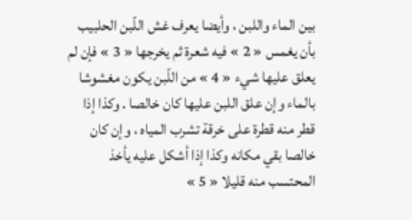بين الماء واللبن ، وأيضا يعرف غش اللّبن الحلبيب بأن يغمس « 2 » فيه شعرة ثم يخرجها « 3 » فإن لم يعلق عليها شيء « 4 » من اللّبن يكون مغشوشا بالماء وإن علق اللبن عليها كان خالصا . وكذا إذا قطر منه قطرة على خرقة تشرب المياه ، وإن كان خالصا بقي مكانه وكذا إذا أشكل عليه يأخذ المحتسب منه قليلا « 5 »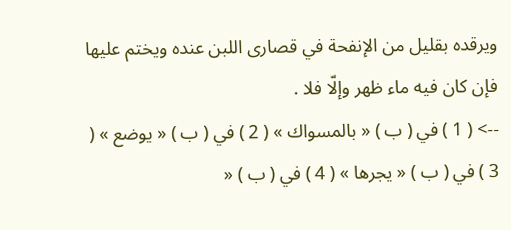ويرقده بقليل من الإنفحة في قصارى اللبن عنده ويختم عليها فإن كان فيه ماء ظهر وإلّا فلا .
--> ( 1 ) في ( ب ) « بالمسواك » ( 2 ) في ( ب ) « يوضع » ( 3 ) في ( ب ) « يجرها » ( 4 ) في ( ب ) «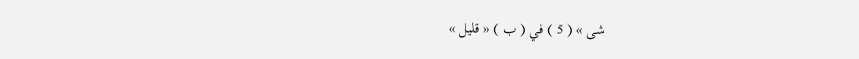شى » ( 5 ) في ( ب ) « قليل »